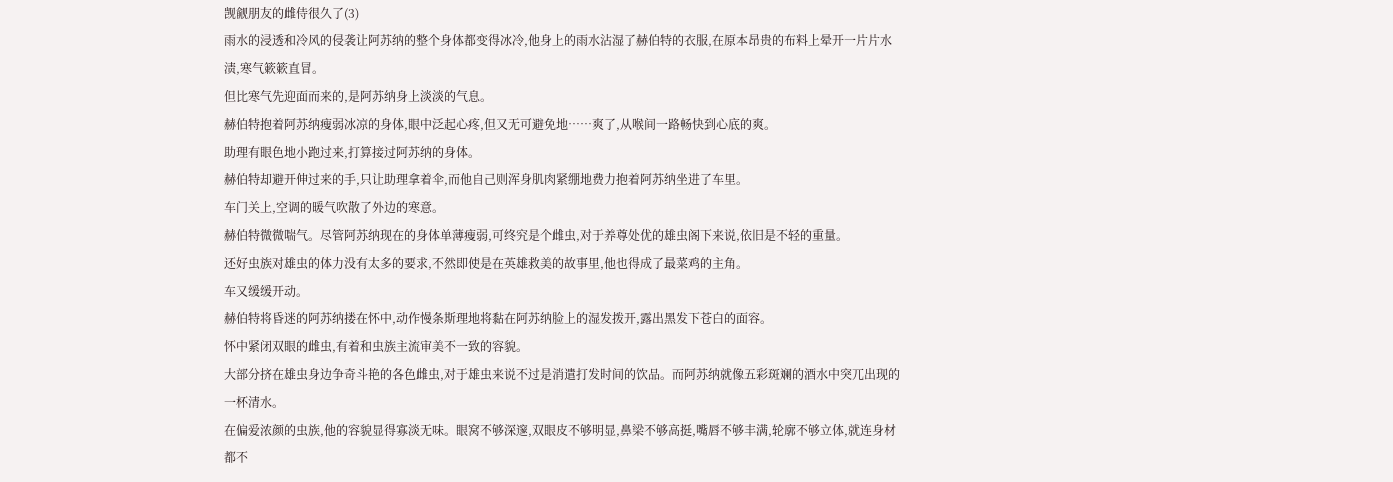觊觎朋友的雌侍很久了(3)
雨水的浸透和冷风的侵袭让阿苏纳的整个身体都变得冰冷,他身上的雨水沾湿了赫伯特的衣服,在原本昂贵的布料上晕开一片片水渍,寒气簌簌直冒。
但比寒气先迎面而来的,是阿苏纳身上淡淡的气息。
赫伯特抱着阿苏纳瘦弱冰凉的身体,眼中泛起心疼,但又无可避免地……爽了,从喉间一路畅快到心底的爽。
助理有眼色地小跑过来,打算接过阿苏纳的身体。
赫伯特却避开伸过来的手,只让助理拿着伞,而他自己则浑身肌肉紧绷地费力抱着阿苏纳坐进了车里。
车门关上,空调的暖气吹散了外边的寒意。
赫伯特微微喘气。尽管阿苏纳现在的身体单薄瘦弱,可终究是个雌虫,对于养尊处优的雄虫阁下来说,依旧是不轻的重量。
还好虫族对雄虫的体力没有太多的要求,不然即使是在英雄救美的故事里,他也得成了最菜鸡的主角。
车又缓缓开动。
赫伯特将昏迷的阿苏纳搂在怀中,动作慢条斯理地将黏在阿苏纳脸上的湿发拨开,露出黑发下苍白的面容。
怀中紧闭双眼的雌虫,有着和虫族主流审美不一致的容貌。
大部分挤在雄虫身边争奇斗艳的各色雌虫,对于雄虫来说不过是消遣打发时间的饮品。而阿苏纳就像五彩斑斓的酒水中突兀出现的一杯清水。
在偏爱浓颜的虫族,他的容貌显得寡淡无味。眼窝不够深邃,双眼皮不够明显,鼻梁不够高挺,嘴唇不够丰满,轮廓不够立体,就连身材都不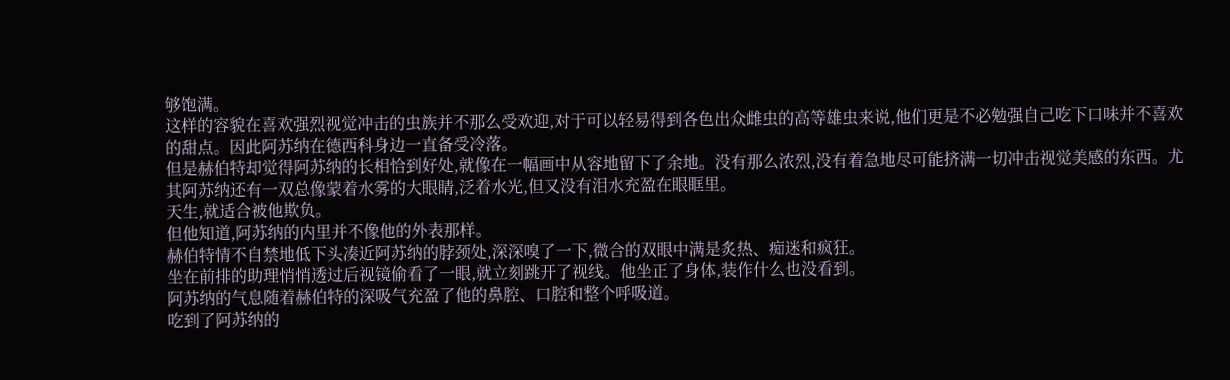够饱满。
这样的容貌在喜欢强烈视觉冲击的虫族并不那么受欢迎,对于可以轻易得到各色出众雌虫的高等雄虫来说,他们更是不必勉强自己吃下口味并不喜欢的甜点。因此阿苏纳在德西科身边一直备受冷落。
但是赫伯特却觉得阿苏纳的长相恰到好处,就像在一幅画中从容地留下了余地。没有那么浓烈,没有着急地尽可能挤满一切冲击视觉美感的东西。尤其阿苏纳还有一双总像蒙着水雾的大眼睛,泛着水光,但又没有泪水充盈在眼眶里。
天生,就适合被他欺负。
但他知道,阿苏纳的内里并不像他的外表那样。
赫伯特情不自禁地低下头凑近阿苏纳的脖颈处,深深嗅了一下,微合的双眼中满是炙热、痴迷和疯狂。
坐在前排的助理悄悄透过后视镜偷看了一眼,就立刻跳开了视线。他坐正了身体,装作什么也没看到。
阿苏纳的气息随着赫伯特的深吸气充盈了他的鼻腔、口腔和整个呼吸道。
吃到了阿苏纳的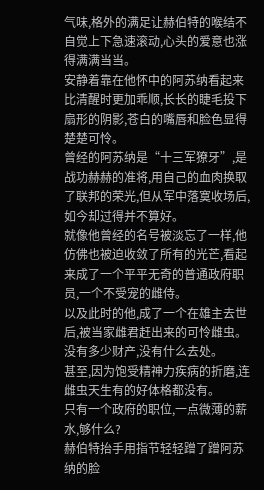气味,格外的满足让赫伯特的喉结不自觉上下急速滚动,心头的爱意也涨得满满当当。
安静着靠在他怀中的阿苏纳看起来比清醒时更加乖顺,长长的睫毛投下扇形的阴影,苍白的嘴唇和脸色显得楚楚可怜。
曾经的阿苏纳是“十三军獠牙”,是战功赫赫的准将,用自己的血肉换取了联邦的荣光,但从军中落寞收场后,如今却过得并不算好。
就像他曾经的名号被淡忘了一样,他仿佛也被迫收敛了所有的光芒,看起来成了一个平平无奇的普通政府职员,一个不受宠的雌侍。
以及此时的他,成了一个在雄主去世后,被当家雌君赶出来的可怜雌虫。
没有多少财产,没有什么去处。
甚至,因为饱受精神力疾病的折磨,连雌虫天生有的好体格都没有。
只有一个政府的职位,一点微薄的薪水,够什么?
赫伯特抬手用指节轻轻蹭了蹭阿苏纳的脸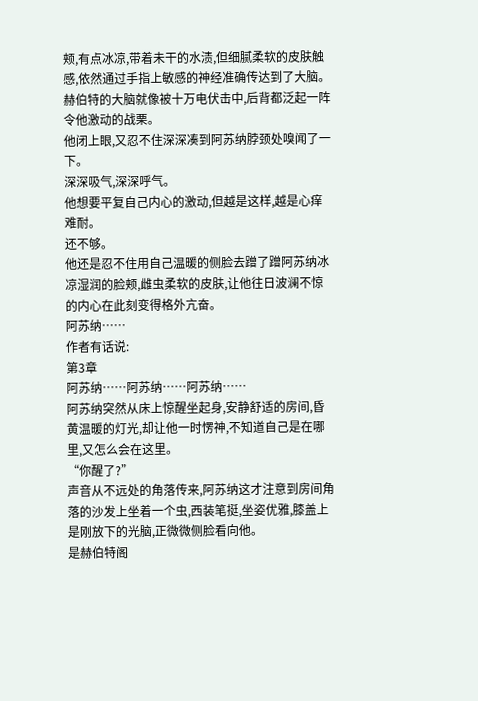颊,有点冰凉,带着未干的水渍,但细腻柔软的皮肤触感,依然通过手指上敏感的神经准确传达到了大脑。赫伯特的大脑就像被十万电伏击中,后背都泛起一阵令他激动的战栗。
他闭上眼,又忍不住深深凑到阿苏纳脖颈处嗅闻了一下。
深深吸气,深深呼气。
他想要平复自己内心的激动,但越是这样,越是心痒难耐。
还不够。
他还是忍不住用自己温暖的侧脸去蹭了蹭阿苏纳冰凉湿润的脸颊,雌虫柔软的皮肤,让他往日波澜不惊的内心在此刻变得格外亢奋。
阿苏纳……
作者有话说:
第3章
阿苏纳……阿苏纳……阿苏纳……
阿苏纳突然从床上惊醒坐起身,安静舒适的房间,昏黄温暖的灯光,却让他一时愣神,不知道自己是在哪里,又怎么会在这里。
“你醒了?”
声音从不远处的角落传来,阿苏纳这才注意到房间角落的沙发上坐着一个虫,西装笔挺,坐姿优雅,膝盖上是刚放下的光脑,正微微侧脸看向他。
是赫伯特阁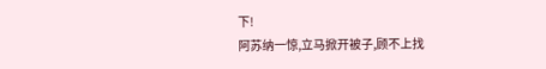下!
阿苏纳一惊,立马掀开被子,顾不上找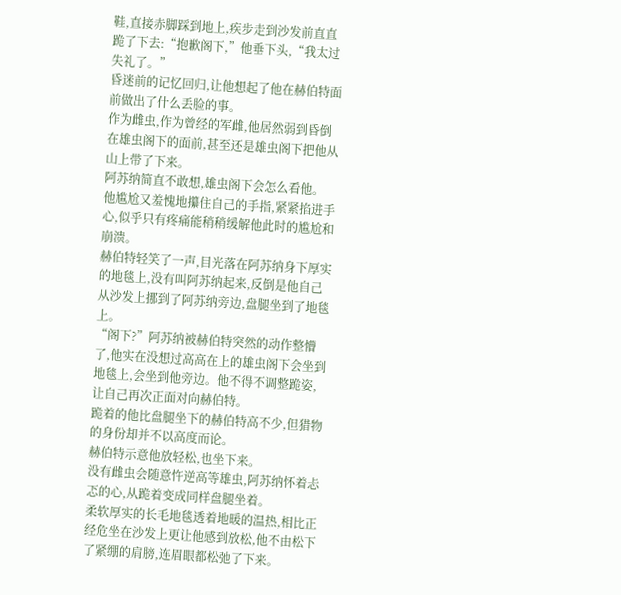鞋,直接赤脚踩到地上,疾步走到沙发前直直跪了下去:“抱歉阁下,”他垂下头,“我太过失礼了。”
昏迷前的记忆回归,让他想起了他在赫伯特面前做出了什么丢脸的事。
作为雌虫,作为曾经的军雌,他居然弱到昏倒在雄虫阁下的面前,甚至还是雄虫阁下把他从山上带了下来。
阿苏纳简直不敢想,雄虫阁下会怎么看他。
他尴尬又羞愧地攥住自己的手指,紧紧掐进手心,似乎只有疼痛能稍稍缓解他此时的尴尬和崩溃。
赫伯特轻笑了一声,目光落在阿苏纳身下厚实的地毯上,没有叫阿苏纳起来,反倒是他自己从沙发上挪到了阿苏纳旁边,盘腿坐到了地毯上。
“阁下?”阿苏纳被赫伯特突然的动作整懵了,他实在没想过高高在上的雄虫阁下会坐到地毯上,会坐到他旁边。他不得不调整跪姿,让自己再次正面对向赫伯特。
跪着的他比盘腿坐下的赫伯特高不少,但猎物的身份却并不以高度而论。
赫伯特示意他放轻松,也坐下来。
没有雌虫会随意忤逆高等雄虫,阿苏纳怀着忐忑的心,从跪着变成同样盘腿坐着。
柔软厚实的长毛地毯透着地暖的温热,相比正经危坐在沙发上更让他感到放松,他不由松下了紧绷的肩膀,连眉眼都松弛了下来。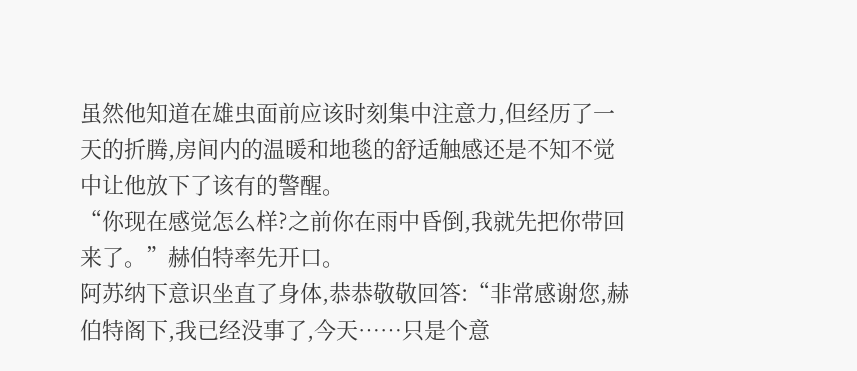虽然他知道在雄虫面前应该时刻集中注意力,但经历了一天的折腾,房间内的温暖和地毯的舒适触感还是不知不觉中让他放下了该有的警醒。
“你现在感觉怎么样?之前你在雨中昏倒,我就先把你带回来了。”赫伯特率先开口。
阿苏纳下意识坐直了身体,恭恭敬敬回答:“非常感谢您,赫伯特阁下,我已经没事了,今天……只是个意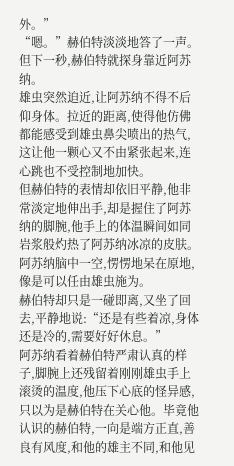外。”
“嗯。”赫伯特淡淡地答了一声。
但下一秒,赫伯特就探身靠近阿苏纳。
雄虫突然迫近,让阿苏纳不得不后仰身体。拉近的距离,使得他仿佛都能感受到雄虫鼻尖喷出的热气,这让他一颗心又不由紧张起来,连心跳也不受控制地加快。
但赫伯特的表情却依旧平静,他非常淡定地伸出手,却是握住了阿苏纳的脚腕,他手上的体温瞬间如同岩浆般灼热了阿苏纳冰凉的皮肤。
阿苏纳脑中一空,愣愣地呆在原地,像是可以任由雄虫施为。
赫伯特却只是一碰即离,又坐了回去,平静地说:“还是有些着凉,身体还是冷的,需要好好休息。”
阿苏纳看着赫伯特严肃认真的样子,脚腕上还残留着刚刚雄虫手上滚烫的温度,他压下心底的怪异感,只以为是赫伯特在关心他。毕竟他认识的赫伯特,一向是端方正直,善良有风度,和他的雄主不同,和他见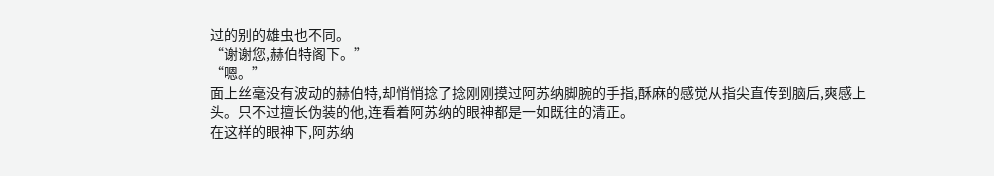过的别的雄虫也不同。
“谢谢您,赫伯特阁下。”
“嗯。”
面上丝毫没有波动的赫伯特,却悄悄捻了捻刚刚摸过阿苏纳脚腕的手指,酥麻的感觉从指尖直传到脑后,爽感上头。只不过擅长伪装的他,连看着阿苏纳的眼神都是一如既往的清正。
在这样的眼神下,阿苏纳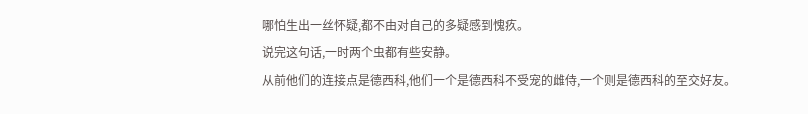哪怕生出一丝怀疑,都不由对自己的多疑感到愧疚。
说完这句话,一时两个虫都有些安静。
从前他们的连接点是德西科,他们一个是德西科不受宠的雌侍,一个则是德西科的至交好友。